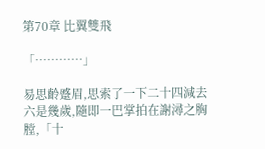第70章 比翼雙飛

「…………」

易思齡蹙眉,思索了一下二十四減去六是幾歲,隨即一巴掌拍在謝潯之胸膛,「十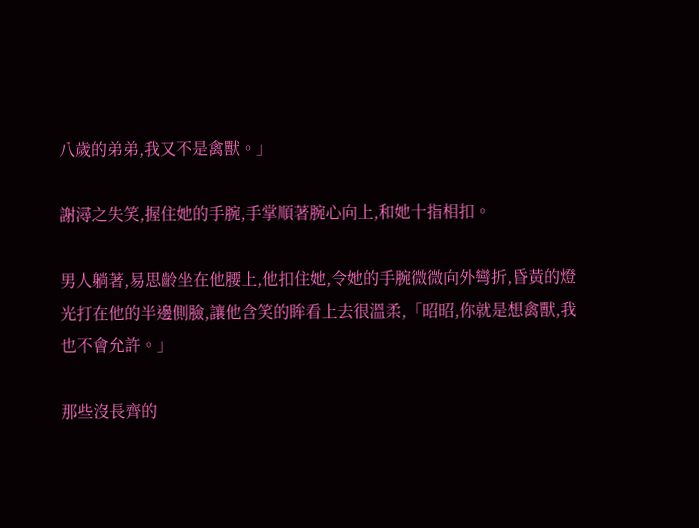八歲的弟弟,我又不是禽獸。」

謝潯之失笑,握住她的手腕,手掌順著腕心向上,和她十指相扣。

男人躺著,易思齡坐在他腰上,他扣住她,令她的手腕微微向外彎折,昏黃的燈光打在他的半邊側臉,讓他含笑的眸看上去很溫柔,「昭昭,你就是想禽獸,我也不會允許。」

那些沒長齊的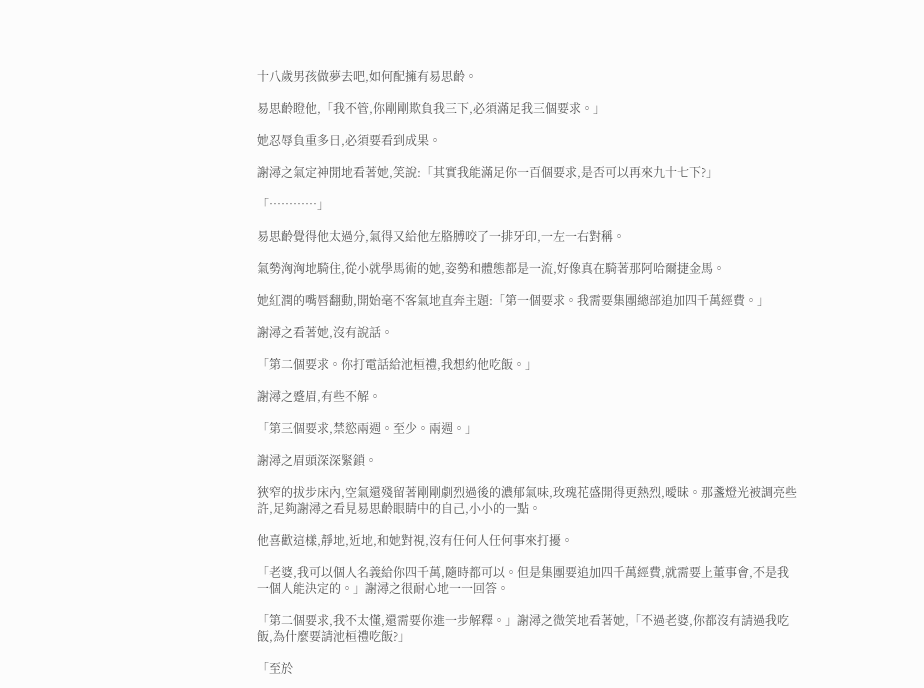十八歲男孩做夢去吧,如何配擁有易思齡。

易思齡瞪他,「我不管,你剛剛欺負我三下,必須滿足我三個要求。」

她忍辱負重多日,必須要看到成果。

謝潯之氣定神閒地看著她,笑說:「其實我能滿足你一百個要求,是否可以再來九十七下?」

「…………」

易思齡覺得他太過分,氣得又給他左胳膊咬了一排牙印,一左一右對稱。

氣勢洶洶地騎住,從小就學馬術的她,姿勢和體態都是一流,好像真在騎著那阿哈爾捷金馬。

她紅潤的嘴唇翻動,開始毫不客氣地直奔主題:「第一個要求。我需要集團總部追加四千萬經費。」

謝潯之看著她,沒有說話。

「第二個要求。你打電話給池桓禮,我想約他吃飯。」

謝潯之蹙眉,有些不解。

「第三個要求,禁慾兩週。至少。兩週。」

謝潯之眉頭深深緊鎖。

狹窄的拔步床內,空氣還殘留著剛剛劇烈過後的濃郁氣味,玫瑰花盛開得更熱烈,曖昧。那盞燈光被調亮些許,足夠謝潯之看見易思齡眼睛中的自己,小小的一點。

他喜歡這樣,靜地,近地,和她對視,沒有任何人任何事來打擾。

「老婆,我可以個人名義給你四千萬,隨時都可以。但是集團要追加四千萬經費,就需要上董事會,不是我一個人能決定的。」謝潯之很耐心地一一回答。

「第二個要求,我不太懂,還需要你進一步解釋。」謝潯之微笑地看著她,「不過老婆,你都沒有請過我吃飯,為什麼要請池桓禮吃飯?」

「至於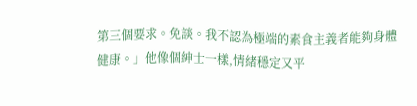第三個要求。免談。我不認為極端的素食主義者能夠身體健康。」他像個紳士一樣,情緒穩定又平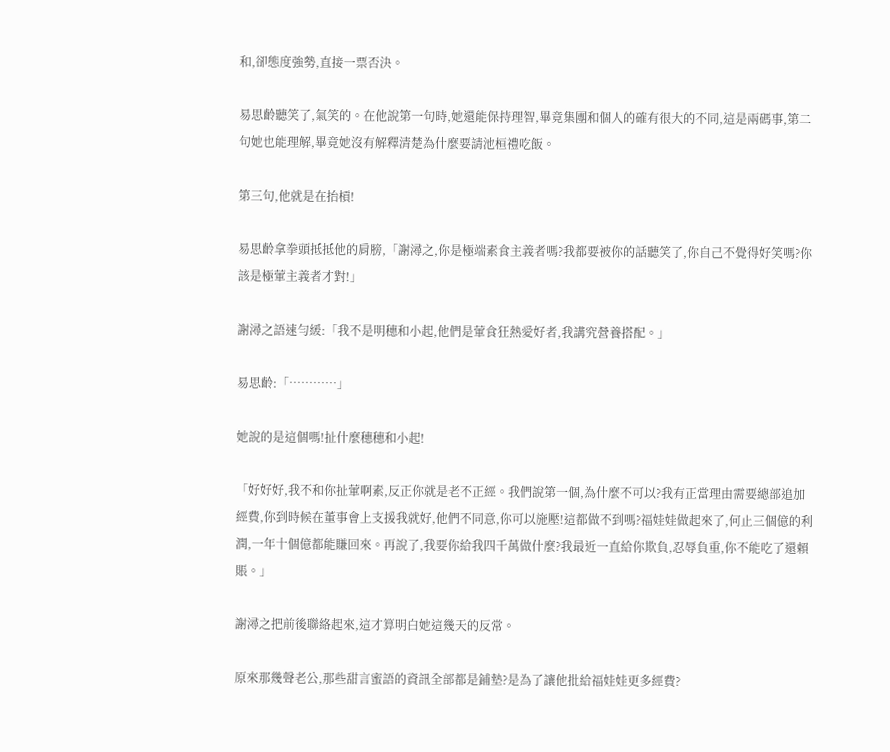和,卻態度強勢,直接一票否決。

易思齡聽笑了,氣笑的。在他說第一句時,她還能保持理智,畢竟集團和個人的確有很大的不同,這是兩碼事,第二句她也能理解,畢竟她沒有解釋清楚為什麼要請池桓禮吃飯。

第三句,他就是在抬槓!

易思齡拿拳頭抵抵他的肩膀,「謝潯之,你是極端素食主義者嗎?我都要被你的話聽笑了,你自己不覺得好笑嗎?你該是極葷主義者才對!」

謝潯之語速勻緩:「我不是明穗和小起,他們是葷食狂熱愛好者,我講究營養搭配。」

易思齡:「…………」

她說的是這個嗎!扯什麼穗穗和小起!

「好好好,我不和你扯葷啊素,反正你就是老不正經。我們說第一個,為什麼不可以?我有正當理由需要總部追加經費,你到時候在董事會上支援我就好,他們不同意,你可以施壓!這都做不到嗎?福娃娃做起來了,何止三個億的利潤,一年十個億都能賺回來。再說了,我要你給我四千萬做什麼?我最近一直給你欺負,忍辱負重,你不能吃了還賴賬。」

謝潯之把前後聯絡起來,這才算明白她這幾天的反常。

原來那幾聲老公,那些甜言蜜語的資訊全部都是鋪墊?是為了讓他批給福娃娃更多經費?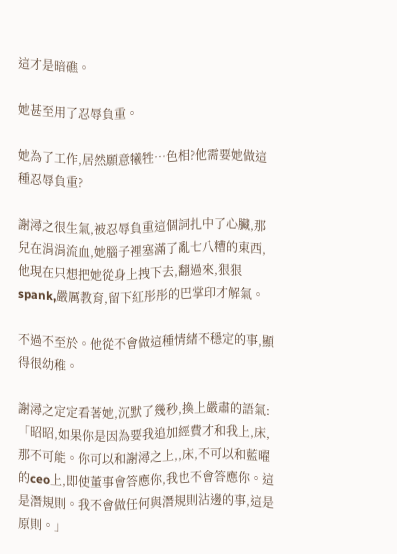這才是暗礁。

她甚至用了忍辱負重。

她為了工作,居然願意犧牲…色相?他需要她做這種忍辱負重?

謝潯之很生氣,被忍辱負重這個詞扎中了心臟,那兒在涓涓流血,她腦子裡塞滿了亂七八糟的東西,他現在只想把她從身上拽下去,翻過來,狠狠spank,嚴厲教育,留下紅彤彤的巴掌印才解氣。

不過不至於。他從不會做這種情緒不穩定的事,顯得很幼稚。

謝潯之定定看著她,沉默了幾秒,換上嚴肅的語氣:「昭昭,如果你是因為要我追加經費才和我上,床,那不可能。你可以和謝潯之上,,床,不可以和藍曜的ceo上,即使董事會答應你,我也不會答應你。這是潛規則。我不會做任何與潛規則沾邊的事,這是原則。」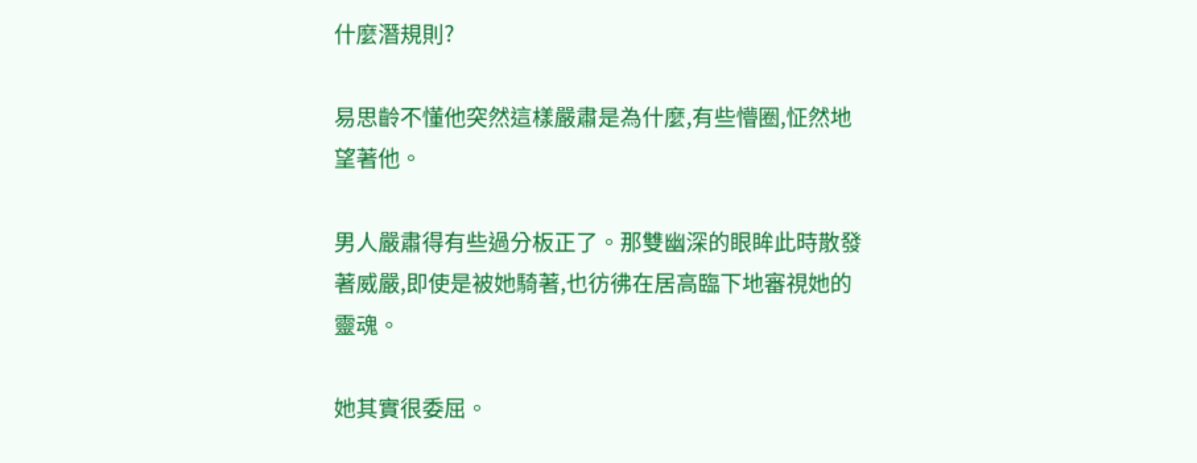什麼潛規則?

易思齡不懂他突然這樣嚴肅是為什麼,有些懵圈,怔然地望著他。

男人嚴肅得有些過分板正了。那雙幽深的眼眸此時散發著威嚴,即使是被她騎著,也彷彿在居高臨下地審視她的靈魂。

她其實很委屈。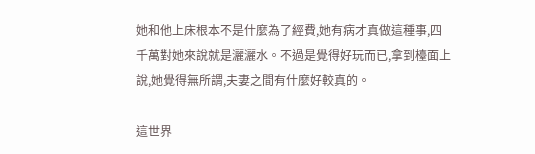她和他上床根本不是什麼為了經費,她有病才真做這種事,四千萬對她來說就是灑灑水。不過是覺得好玩而已,拿到檯面上說,她覺得無所謂,夫妻之間有什麼好較真的。

這世界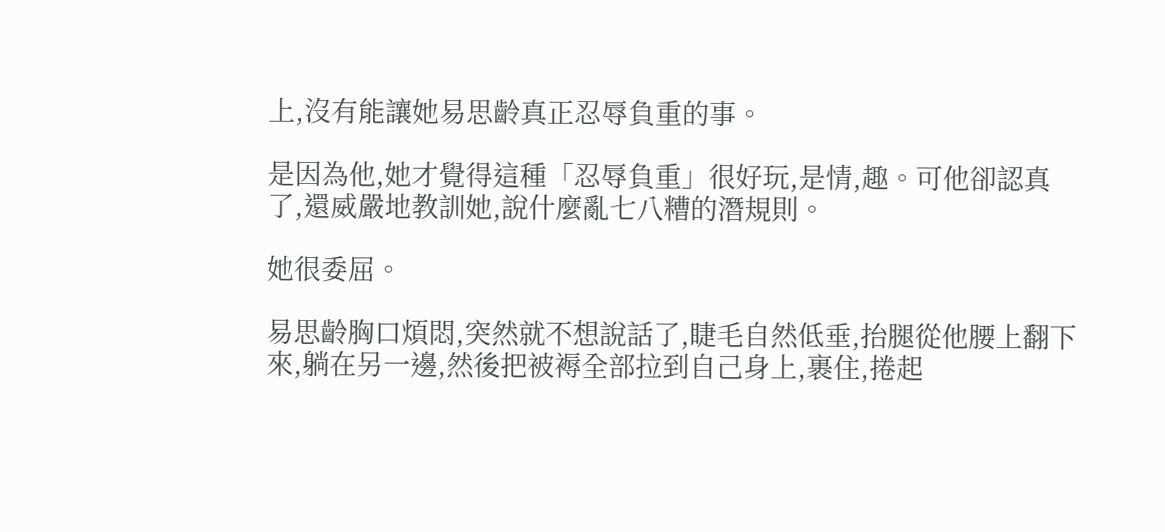上,沒有能讓她易思齡真正忍辱負重的事。

是因為他,她才覺得這種「忍辱負重」很好玩,是情,趣。可他卻認真了,還威嚴地教訓她,說什麼亂七八糟的潛規則。

她很委屈。

易思齡胸口煩悶,突然就不想說話了,睫毛自然低垂,抬腿從他腰上翻下來,躺在另一邊,然後把被褥全部拉到自己身上,裹住,捲起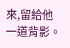來,留給他一道背影。